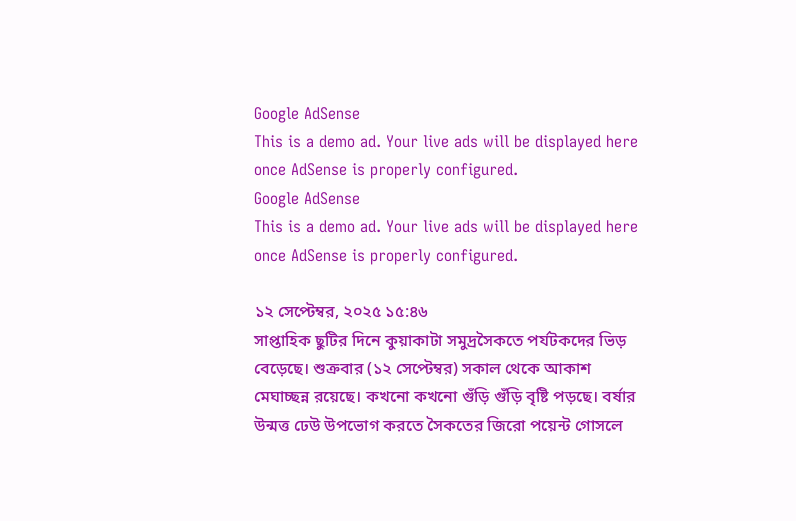Google AdSense
This is a demo ad. Your live ads will be displayed here once AdSense is properly configured.
Google AdSense
This is a demo ad. Your live ads will be displayed here once AdSense is properly configured.

১২ সেপ্টেম্বর, ২০২৫ ১৫:৪৬
সাপ্তাহিক ছুটির দিনে কুয়াকাটা সমুদ্রসৈকতে পর্যটকদের ভিড় বেড়েছে। শুক্রবার (১২ সেপ্টেম্বর) সকাল থেকে আকাশ মেঘাচ্ছন্ন রয়েছে। কখনো কখনো গুঁড়ি গুঁড়ি বৃষ্টি পড়ছে। বর্ষার উন্মত্ত ঢেউ উপভোগ করতে সৈকতের জিরো পয়েন্ট গোসলে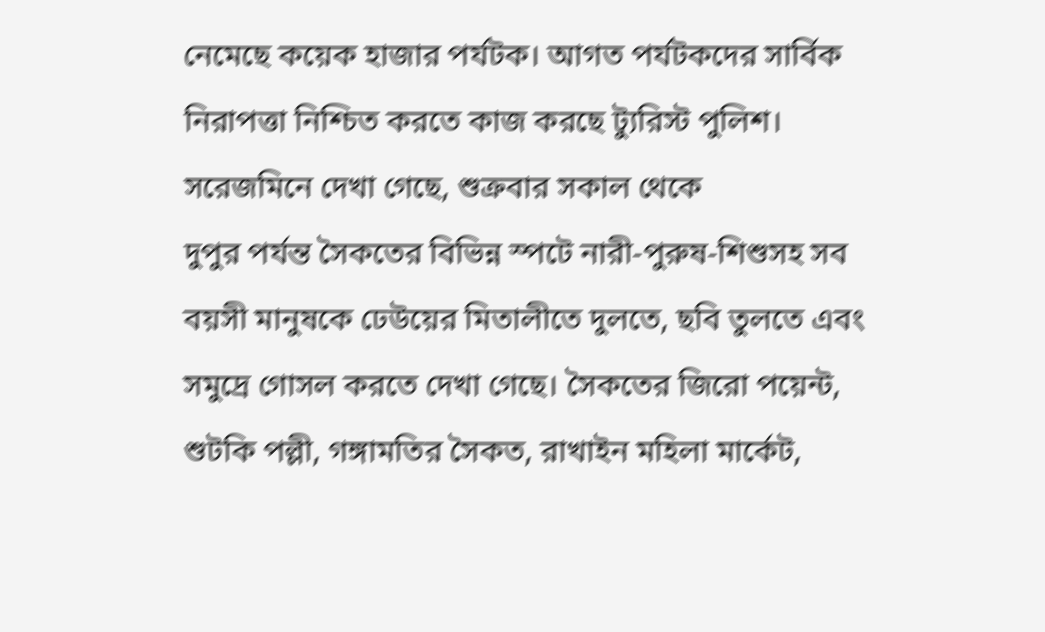নেমেছে কয়েক হাজার পর্যটক। আগত পর্যটকদের সার্বিক নিরাপত্তা নিশ্চিত করতে কাজ করছে ট্যুরিস্ট পুলিশ।
সরেজমিনে দেখা গেছে, শুক্রবার সকাল থেকে
দুপুর পর্যন্ত সৈকতের বিভিন্ন স্পটে নারী-পুরুষ-শিশুসহ সব বয়সী মানুষকে ঢেউয়ের মিতালীতে দুলতে, ছবি তুলতে এবং সমুদ্রে গোসল করতে দেখা গেছে। সৈকতের জিরো পয়েন্ট, শুটকি পল্লী, গঙ্গামতির সৈকত, রাখাইন মহিলা মার্কেট,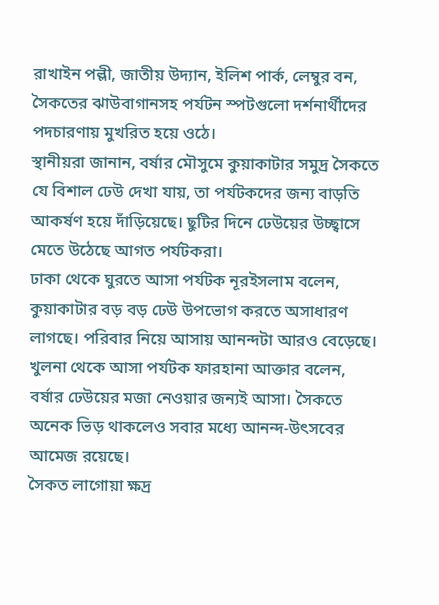রাখাইন পল্লী, জাতীয় উদ্যান, ইলিশ পার্ক, লেম্বুর বন, সৈকতের ঝাউবাগানসহ পর্যটন স্পটগুলো দর্শনার্থীদের পদচারণায় মুখরিত হয়ে ওঠে।
স্থানীয়রা জানান, বর্ষার মৌসুমে কুয়াকাটার সমুদ্র সৈকতে যে বিশাল ঢেউ দেখা যায়, তা পর্যটকদের জন্য বাড়তি আকর্ষণ হয়ে দাঁড়িয়েছে। ছুটির দিনে ঢেউয়ের উচ্ছ্বাসে মেতে উঠেছে আগত পর্যটকরা।
ঢাকা থেকে ঘুরতে আসা পর্যটক নূরইসলাম বলেন, কুয়াকাটার বড় বড় ঢেউ উপভোগ করতে অসাধারণ লাগছে। পরিবার নিয়ে আসায় আনন্দটা আরও বেড়েছে।
খুলনা থেকে আসা পর্যটক ফারহানা আক্তার বলেন, বর্ষার ঢেউয়ের মজা নেওয়ার জন্যই আসা। সৈকতে অনেক ভিড় থাকলেও সবার মধ্যে আনন্দ-উৎসবের আমেজ রয়েছে।
সৈকত লাগোয়া ক্ষদ্র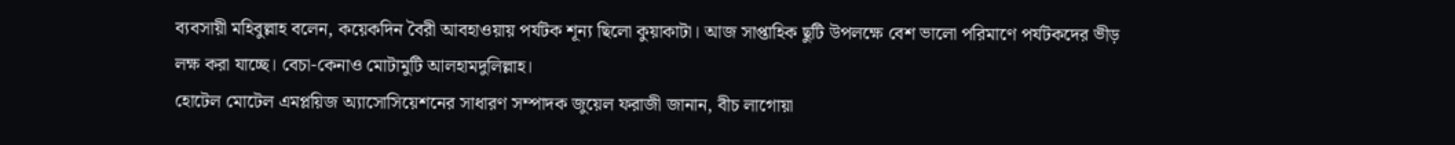ব্যবসায়ী মহিবুল্লাহ বলেন, কয়েকদিন বৈরী আবহাওয়ায় পর্যটক শূন্য ছিলো কুয়াকাটা। আজ সাপ্তাহিক ছুটি উপলক্ষে বেশ ভালো পরিমাণে পর্যটকদের ভীড় লক্ষ করা যাচ্ছে। বেচা-কেনাও মোটামুটি আলহামদুলিল্লাহ।
হোটেল মোটেল এমপ্লয়িজ অ্যাসোসিয়েশনের সাধারণ সম্পাদক জুয়েল ফরাজী জানান, বীচ লাগোয়া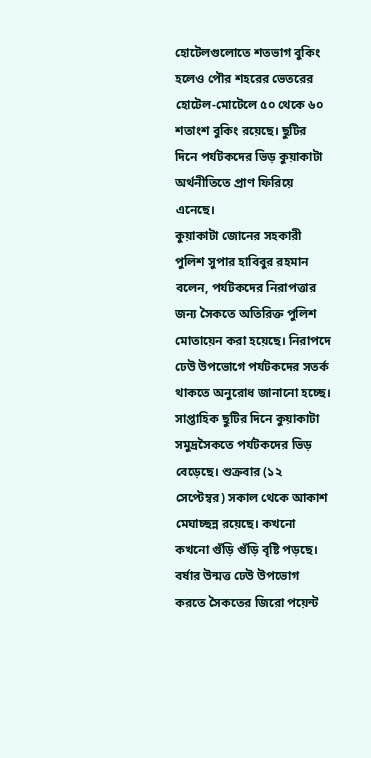হোটেলগুলোতে শতভাগ বুকিং হলেও পৌর শহরের ভেতরের হোটেল-মোটেলে ৫০ থেকে ৬০ শতাংশ বুকিং রয়েছে। ছুটির দিনে পর্যটকদের ভিড় কুয়াকাটা অর্থনীতিতে প্রাণ ফিরিয়ে এনেছে।
কুয়াকাটা জোনের সহকারী পুলিশ সুপার হাবিবুর রহমান বলেন, পর্যটকদের নিরাপত্তার জন্য সৈকতে অতিরিক্ত পুলিশ মোতায়েন করা হয়েছে। নিরাপদে ঢেউ উপভোগে পর্যটকদের সতর্ক থাকতে অনুরোধ জানানো হচ্ছে।
সাপ্তাহিক ছুটির দিনে কুয়াকাটা সমুদ্রসৈকতে পর্যটকদের ভিড় বেড়েছে। শুক্রবার (১২ সেপ্টেম্বর) সকাল থেকে আকাশ মেঘাচ্ছন্ন রয়েছে। কখনো কখনো গুঁড়ি গুঁড়ি বৃষ্টি পড়ছে। বর্ষার উন্মত্ত ঢেউ উপভোগ করতে সৈকতের জিরো পয়েন্ট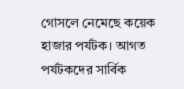গোসলে নেমেছে কয়েক হাজার পর্যটক। আগত পর্যটকদের সার্বিক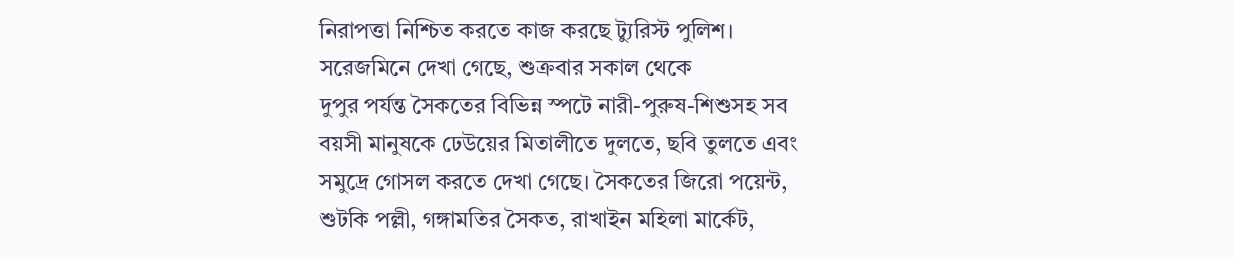নিরাপত্তা নিশ্চিত করতে কাজ করছে ট্যুরিস্ট পুলিশ।
সরেজমিনে দেখা গেছে, শুক্রবার সকাল থেকে
দুপুর পর্যন্ত সৈকতের বিভিন্ন স্পটে নারী-পুরুষ-শিশুসহ সব বয়সী মানুষকে ঢেউয়ের মিতালীতে দুলতে, ছবি তুলতে এবং সমুদ্রে গোসল করতে দেখা গেছে। সৈকতের জিরো পয়েন্ট, শুটকি পল্লী, গঙ্গামতির সৈকত, রাখাইন মহিলা মার্কেট,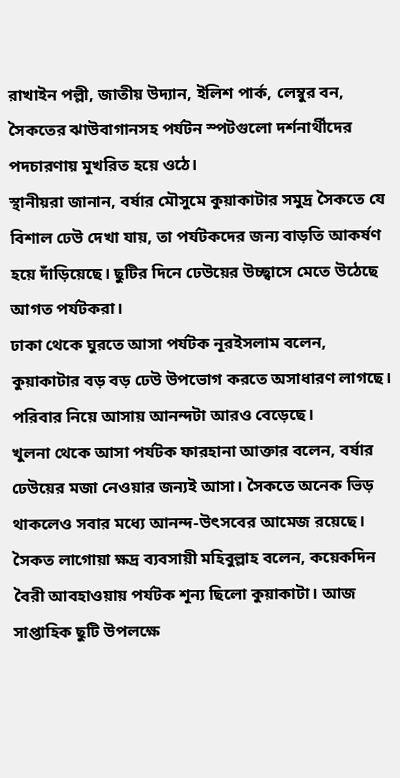রাখাইন পল্লী, জাতীয় উদ্যান, ইলিশ পার্ক, লেম্বুর বন, সৈকতের ঝাউবাগানসহ পর্যটন স্পটগুলো দর্শনার্থীদের পদচারণায় মুখরিত হয়ে ওঠে।
স্থানীয়রা জানান, বর্ষার মৌসুমে কুয়াকাটার সমুদ্র সৈকতে যে বিশাল ঢেউ দেখা যায়, তা পর্যটকদের জন্য বাড়তি আকর্ষণ হয়ে দাঁড়িয়েছে। ছুটির দিনে ঢেউয়ের উচ্ছ্বাসে মেতে উঠেছে আগত পর্যটকরা।
ঢাকা থেকে ঘুরতে আসা পর্যটক নূরইসলাম বলেন, কুয়াকাটার বড় বড় ঢেউ উপভোগ করতে অসাধারণ লাগছে। পরিবার নিয়ে আসায় আনন্দটা আরও বেড়েছে।
খুলনা থেকে আসা পর্যটক ফারহানা আক্তার বলেন, বর্ষার ঢেউয়ের মজা নেওয়ার জন্যই আসা। সৈকতে অনেক ভিড় থাকলেও সবার মধ্যে আনন্দ-উৎসবের আমেজ রয়েছে।
সৈকত লাগোয়া ক্ষদ্র ব্যবসায়ী মহিবুল্লাহ বলেন, কয়েকদিন বৈরী আবহাওয়ায় পর্যটক শূন্য ছিলো কুয়াকাটা। আজ সাপ্তাহিক ছুটি উপলক্ষে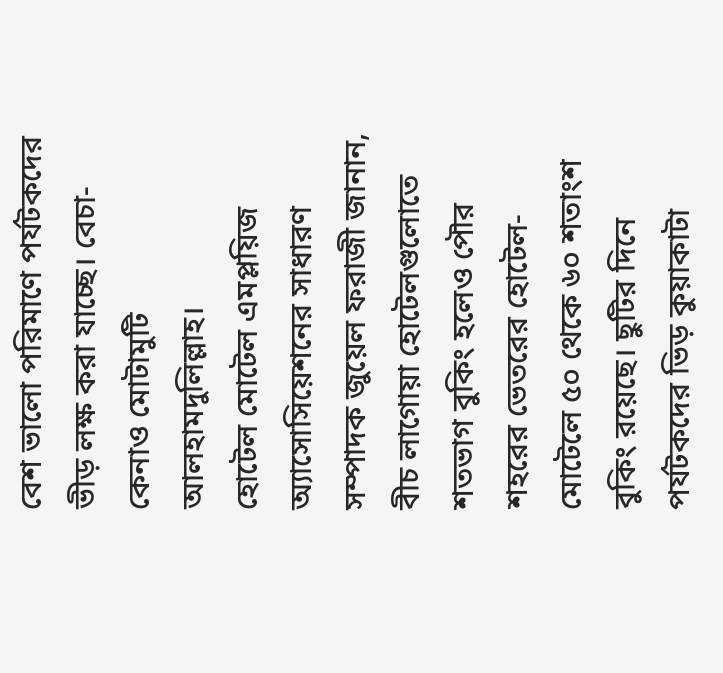বেশ ভালো পরিমাণে পর্যটকদের ভীড় লক্ষ করা যাচ্ছে। বেচা-কেনাও মোটামুটি আলহামদুলিল্লাহ।
হোটেল মোটেল এমপ্লয়িজ অ্যাসোসিয়েশনের সাধারণ সম্পাদক জুয়েল ফরাজী জানান, বীচ লাগোয়া হোটেলগুলোতে শতভাগ বুকিং হলেও পৌর শহরের ভেতরের হোটেল-মোটেলে ৫০ থেকে ৬০ শতাংশ বুকিং রয়েছে। ছুটির দিনে পর্যটকদের ভিড় কুয়াকাটা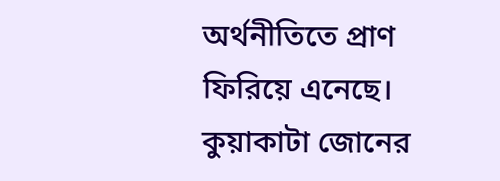অর্থনীতিতে প্রাণ ফিরিয়ে এনেছে।
কুয়াকাটা জোনের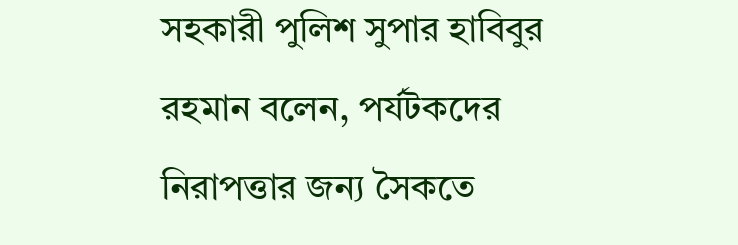সহকারী পুলিশ সুপার হাবিবুর রহমান বলেন, পর্যটকদের নিরাপত্তার জন্য সৈকতে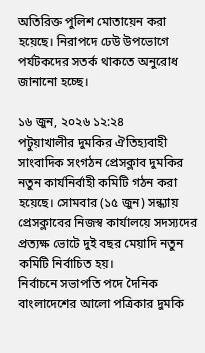অতিরিক্ত পুলিশ মোতায়েন করা হয়েছে। নিরাপদে ঢেউ উপভোগে পর্যটকদের সতর্ক থাকতে অনুরোধ জানানো হচ্ছে।

১৬ জুন, ২০২৬ ১২:২৪
পটুয়াখালীর দুমকির ঐতিহ্যবাহী সাংবাদিক সংগঠন প্রেসক্লাব দুমকির নতুন কার্যনির্বাহী কমিটি গঠন করা হয়েছে। সোমবার (১৫ জুন) সন্ধ্যায় প্রেসক্লাবের নিজস্ব কার্যালয়ে সদস্যদের প্রত্যক্ষ ভোটে দুই বছর মেয়াদি নতুন কমিটি নির্বাচিত হয়।
নির্বাচনে সভাপতি পদে দৈনিক বাংলাদেশের আলো পত্রিকার দুমকি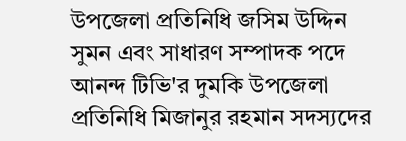উপজেলা প্রতিনিধি জসিম উদ্দিন সুমন এবং সাধারণ সম্পাদক পদে আনন্দ টিভি'র দুমকি উপজেলা প্রতিনিধি মিজানুর রহমান সদস্যদের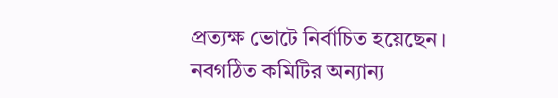প্রত্যক্ষ ভোটে নির্বাচিত হয়েছেন।
নবগঠিত কমিটির অন্যান্য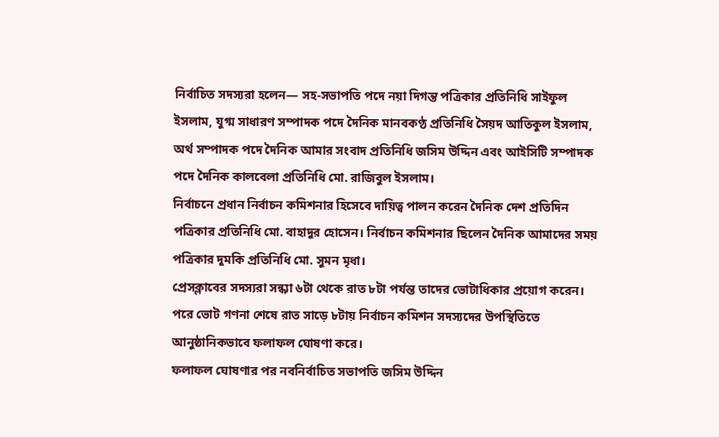নির্বাচিত সদস্যরা হলেন— সহ-সভাপতি পদে নয়া দিগন্ত পত্রিকার প্রতিনিধি সাইফুল ইসলাম, যুগ্ম সাধারণ সম্পাদক পদে দৈনিক মানবকণ্ঠ প্রতিনিধি সৈয়দ আতিকুল ইসলাম, অর্থ সম্পাদক পদে দৈনিক আমার সংবাদ প্রতিনিধি জসিম উদ্দিন এবং আইসিটি সম্পাদক পদে দৈনিক কালবেলা প্রতিনিধি মো. রাজিবুল ইসলাম।
নির্বাচনে প্রধান নির্বাচন কমিশনার হিসেবে দায়িত্ব পালন করেন দৈনিক দেশ প্রতিদিন পত্রিকার প্রতিনিধি মো. বাহাদুর হোসেন। নির্বাচন কমিশনার ছিলেন দৈনিক আমাদের সময় পত্রিকার দুমকি প্রতিনিধি মো. সুমন মৃধা।
প্রেসক্লাবের সদস্যরা সন্ধ্যা ৬টা থেকে রাত ৮টা পর্যন্ত তাদের ভোটাধিকার প্রয়োগ করেন। পরে ভোট গণনা শেষে রাত সাড়ে ৮টায় নির্বাচন কমিশন সদস্যদের উপস্থিতিতে আনুষ্ঠানিকভাবে ফলাফল ঘোষণা করে।
ফলাফল ঘোষণার পর নবনির্বাচিত সভাপতি জসিম উদ্দিন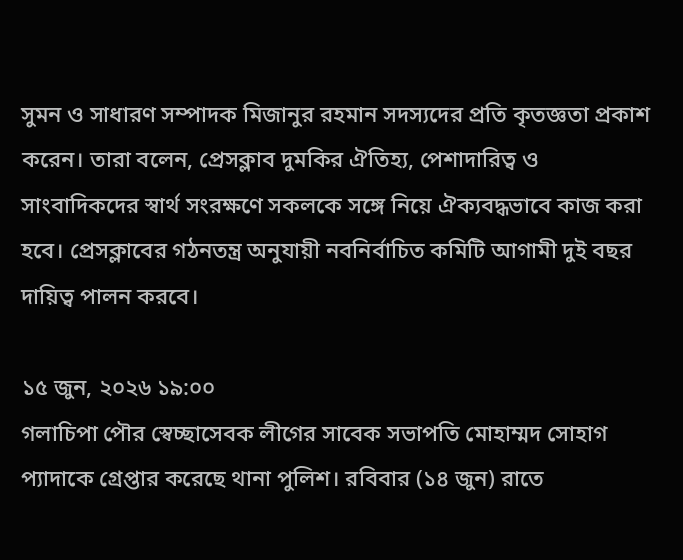সুমন ও সাধারণ সম্পাদক মিজানুর রহমান সদস্যদের প্রতি কৃতজ্ঞতা প্রকাশ করেন। তারা বলেন, প্রেসক্লাব দুমকির ঐতিহ্য, পেশাদারিত্ব ও সাংবাদিকদের স্বার্থ সংরক্ষণে সকলকে সঙ্গে নিয়ে ঐক্যবদ্ধভাবে কাজ করা হবে। প্রেসক্লাবের গঠনতন্ত্র অনুযায়ী নবনির্বাচিত কমিটি আগামী দুই বছর দায়িত্ব পালন করবে।

১৫ জুন, ২০২৬ ১৯:০০
গলাচিপা পৌর স্বেচ্ছাসেবক লীগের সাবেক সভাপতি মোহাম্মদ সোহাগ প্যাদাকে গ্রেপ্তার করেছে থানা পুলিশ। রবিবার (১৪ জুন) রাতে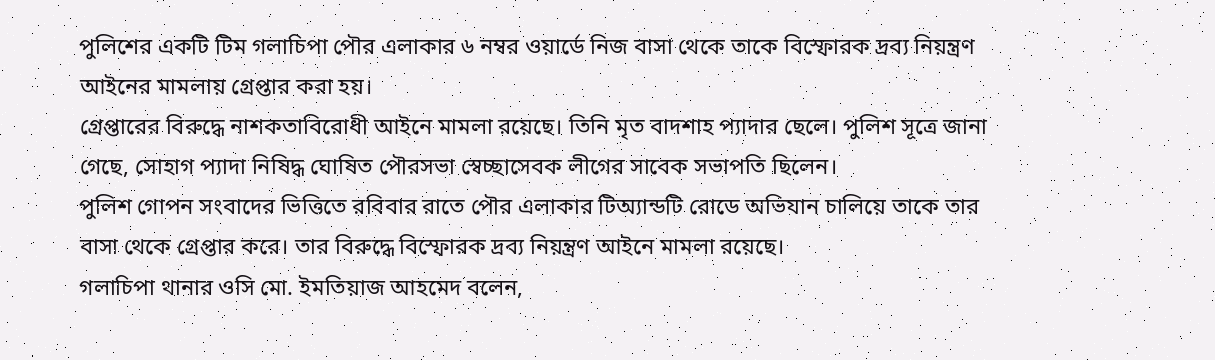পুলিশের একটি টিম গলাচিপা পৌর এলাকার ৬ নম্বর ওয়ার্ডে নিজ বাসা থেকে তাকে বিস্ফোরক দ্রব্য নিয়ন্ত্রণ আইনের মামলায় গ্রেপ্তার করা হয়।
গ্রেপ্তারের বিরুদ্ধে নাশকতাবিরোধী আইনে মামলা রয়েছে। তিনি মৃত বাদশাহ প্যাদার ছেলে। পুলিশ সূত্রে জানা গেছে, সোহাগ প্যাদা নিষিদ্ধ ঘোষিত পৌরসভা স্বেচ্ছাসেবক লীগের সাবেক সভাপতি ছিলেন।
পুলিশ গোপন সংবাদের ভিত্তিতে রবিবার রাতে পৌর এলাকার টিঅ্যান্ডটি রোডে অভিযান চালিয়ে তাকে তার বাসা থেকে গ্রেপ্তার করে। তার বিরুদ্ধে বিস্ফোরক দ্রব্য নিয়ন্ত্রণ আইনে মামলা রয়েছে।
গলাচিপা থানার ওসি মো. ইমতিয়াজ আহমেদ বলেন,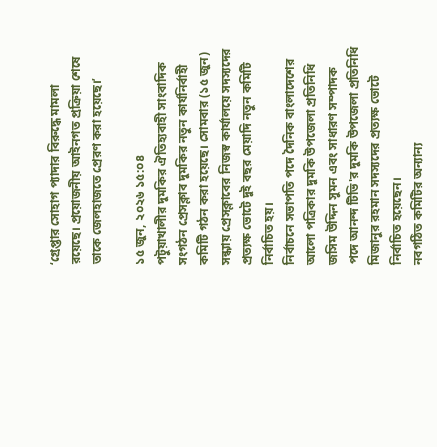‘গ্রেপ্তার সোহাগ প্যাদার বিরুদ্ধে মামলা রয়েছে। প্রয়োজনীয় আইনগত প্রক্রিয়া শেষে তাকে জেলহাজতে প্রেরণ করা হয়েছে।’

১৫ জুন, ২০২৬ ১৫:০৪
পটুয়াখালীর দুমকির ঐতিহ্যবাহী সাংবাদিক সংগঠন প্রেসক্লাব দুমকির নতুন কার্যনির্বাহী কমিটি গঠন করা হয়েছে। সোমবার (১৫ জুন) সন্ধ্যায় প্রেসক্লাবের নিজস্ব কার্যালয়ে সদস্যদের প্রত্যক্ষ ভোটে দুই বছর মেয়াদি নতুন কমিটি নির্বাচিত হয়।
নির্বাচনে সভাপতি পদে দৈনিক বাংলাদেশের আলো পত্রিকার দুমকি উপজেলা প্রতিনিধি জসিম উদ্দিন সুমন এবং সাধারণ সম্পাদক পদে আনন্দ টিভি'র দুমকি উপজেলা প্রতিনিধি মিজানুর রহমান সদস্যদের প্রত্যক্ষ ভোটে নির্বাচিত হয়েছেন।
নবগঠিত কমিটির অন্যান্য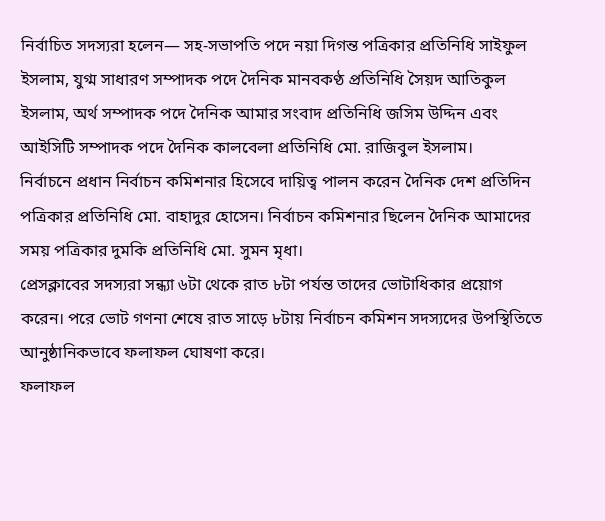নির্বাচিত সদস্যরা হলেন— সহ-সভাপতি পদে নয়া দিগন্ত পত্রিকার প্রতিনিধি সাইফুল ইসলাম, যুগ্ম সাধারণ সম্পাদক পদে দৈনিক মানবকণ্ঠ প্রতিনিধি সৈয়দ আতিকুল ইসলাম, অর্থ সম্পাদক পদে দৈনিক আমার সংবাদ প্রতিনিধি জসিম উদ্দিন এবং আইসিটি সম্পাদক পদে দৈনিক কালবেলা প্রতিনিধি মো. রাজিবুল ইসলাম।
নির্বাচনে প্রধান নির্বাচন কমিশনার হিসেবে দায়িত্ব পালন করেন দৈনিক দেশ প্রতিদিন পত্রিকার প্রতিনিধি মো. বাহাদুর হোসেন। নির্বাচন কমিশনার ছিলেন দৈনিক আমাদের সময় পত্রিকার দুমকি প্রতিনিধি মো. সুমন মৃধা।
প্রেসক্লাবের সদস্যরা সন্ধ্যা ৬টা থেকে রাত ৮টা পর্যন্ত তাদের ভোটাধিকার প্রয়োগ করেন। পরে ভোট গণনা শেষে রাত সাড়ে ৮টায় নির্বাচন কমিশন সদস্যদের উপস্থিতিতে আনুষ্ঠানিকভাবে ফলাফল ঘোষণা করে।
ফলাফল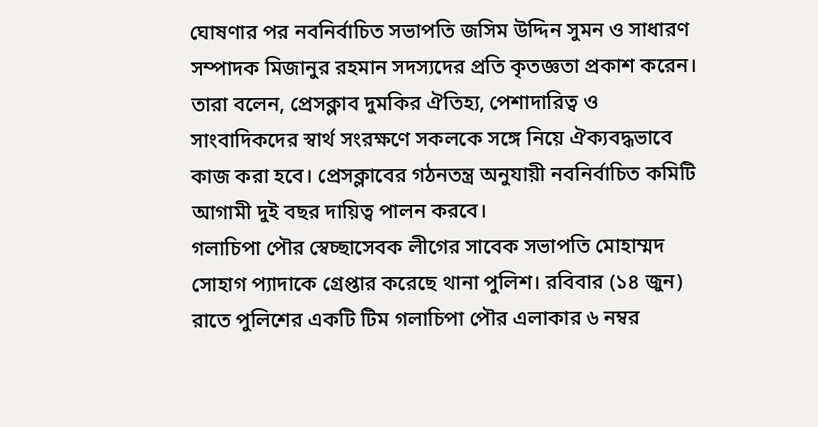ঘোষণার পর নবনির্বাচিত সভাপতি জসিম উদ্দিন সুমন ও সাধারণ সম্পাদক মিজানুর রহমান সদস্যদের প্রতি কৃতজ্ঞতা প্রকাশ করেন। তারা বলেন, প্রেসক্লাব দুমকির ঐতিহ্য, পেশাদারিত্ব ও সাংবাদিকদের স্বার্থ সংরক্ষণে সকলকে সঙ্গে নিয়ে ঐক্যবদ্ধভাবে কাজ করা হবে। প্রেসক্লাবের গঠনতন্ত্র অনুযায়ী নবনির্বাচিত কমিটি আগামী দুই বছর দায়িত্ব পালন করবে।
গলাচিপা পৌর স্বেচ্ছাসেবক লীগের সাবেক সভাপতি মোহাম্মদ সোহাগ প্যাদাকে গ্রেপ্তার করেছে থানা পুলিশ। রবিবার (১৪ জুন) রাতে পুলিশের একটি টিম গলাচিপা পৌর এলাকার ৬ নম্বর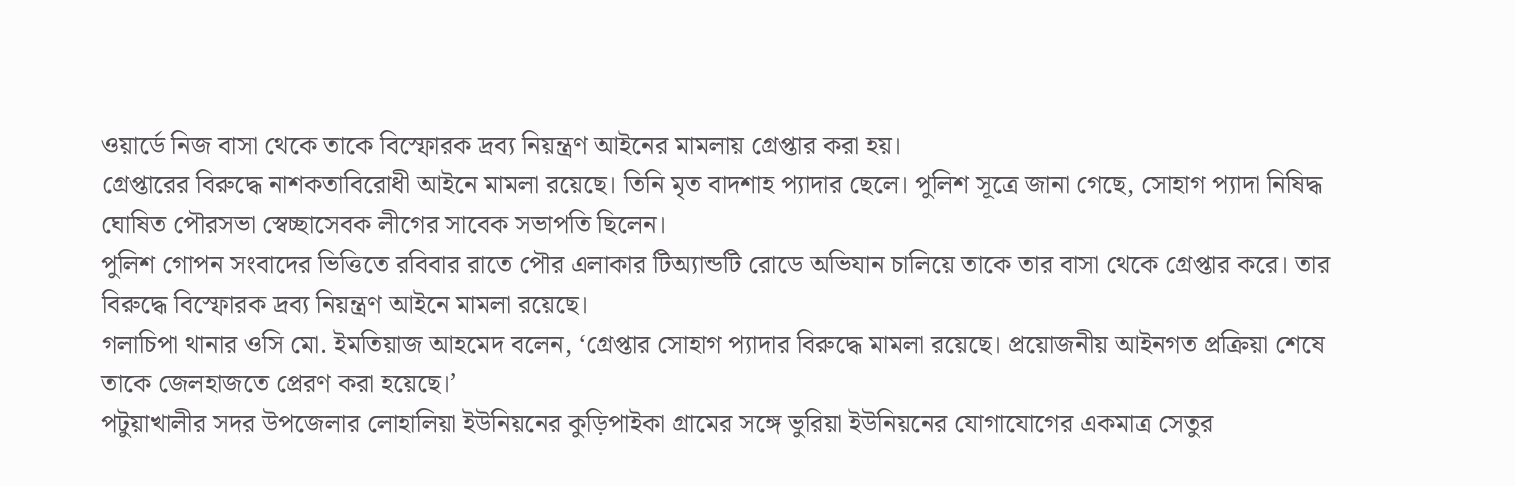ওয়ার্ডে নিজ বাসা থেকে তাকে বিস্ফোরক দ্রব্য নিয়ন্ত্রণ আইনের মামলায় গ্রেপ্তার করা হয়।
গ্রেপ্তারের বিরুদ্ধে নাশকতাবিরোধী আইনে মামলা রয়েছে। তিনি মৃত বাদশাহ প্যাদার ছেলে। পুলিশ সূত্রে জানা গেছে, সোহাগ প্যাদা নিষিদ্ধ ঘোষিত পৌরসভা স্বেচ্ছাসেবক লীগের সাবেক সভাপতি ছিলেন।
পুলিশ গোপন সংবাদের ভিত্তিতে রবিবার রাতে পৌর এলাকার টিঅ্যান্ডটি রোডে অভিযান চালিয়ে তাকে তার বাসা থেকে গ্রেপ্তার করে। তার বিরুদ্ধে বিস্ফোরক দ্রব্য নিয়ন্ত্রণ আইনে মামলা রয়েছে।
গলাচিপা থানার ওসি মো. ইমতিয়াজ আহমেদ বলেন, ‘গ্রেপ্তার সোহাগ প্যাদার বিরুদ্ধে মামলা রয়েছে। প্রয়োজনীয় আইনগত প্রক্রিয়া শেষে তাকে জেলহাজতে প্রেরণ করা হয়েছে।’
পটুয়াখালীর সদর উপজেলার লোহালিয়া ইউনিয়নের কুড়িপাইকা গ্রামের সঙ্গে ভুরিয়া ইউনিয়নের যোগাযোগের একমাত্র সেতুর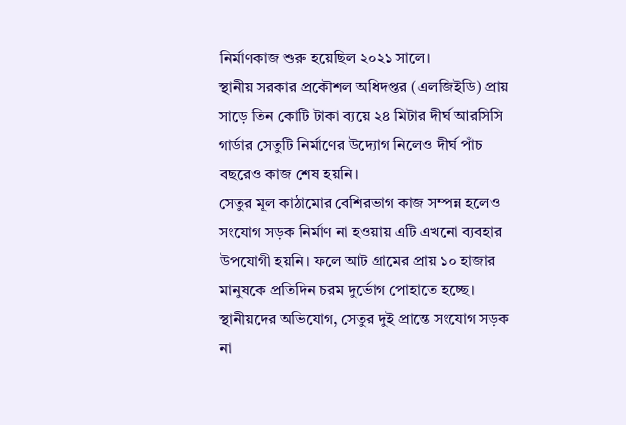নির্মাণকাজ শুরু হয়েছিল ২০২১ সালে।
স্থানীয় সরকার প্রকৌশল অধিদপ্তর (এলজিইডি) প্রায় সাড়ে তিন কোটি টাকা ব্যয়ে ২৪ মিটার দীর্ঘ আরসিসি গার্ডার সেতুটি নির্মাণের উদ্যোগ নিলেও দীর্ঘ পাঁচ বছরেও কাজ শেষ হয়নি।
সেতুর মূল কাঠামোর বেশিরভাগ কাজ সম্পন্ন হলেও সংযোগ সড়ক নির্মাণ না হওয়ায় এটি এখনো ব্যবহার উপযোগী হয়নি। ফলে আট গ্রামের প্রায় ১০ হাজার মানুষকে প্রতিদিন চরম দুর্ভোগ পোহাতে হচ্ছে।
স্থানীয়দের অভিযোগ, সেতুর দুই প্রান্তে সংযোগ সড়ক না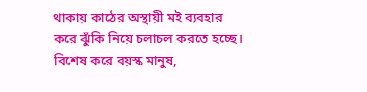থাকায় কাঠের অস্থায়ী মই ব্যবহার করে ঝুঁকি নিয়ে চলাচল করতে হচ্ছে। বিশেষ করে বয়স্ক মানুষ,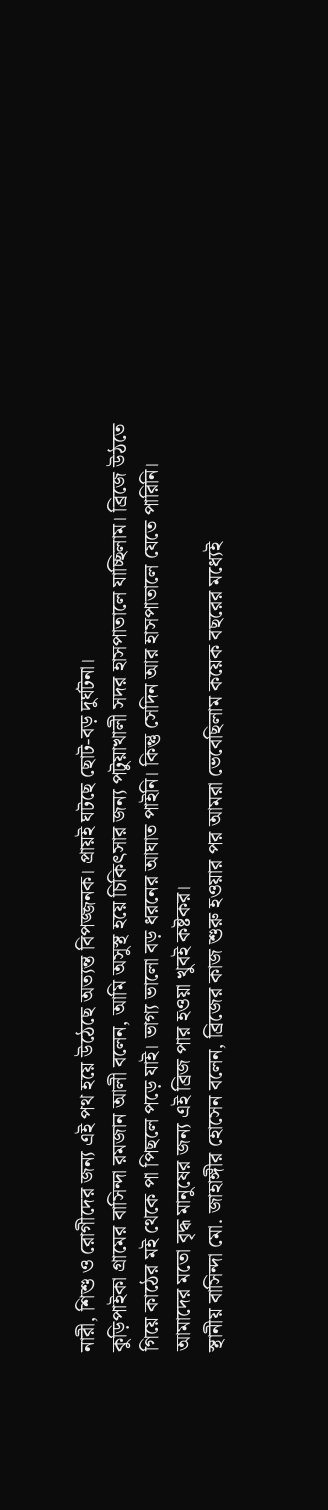নারী, শিশু ও রোগীদের জন্য এই পথ হয়ে উঠেছে অত্যন্ত বিপজ্জনক। প্রায়ই ঘটছে ছোট-বড় দুর্ঘটনা।
কুড়িপাইকা গ্রামের বাসিন্দা রমজান আলী বলেন, আমি অসুস্থ হয়ে চিকিৎসার জন্য পটুয়াখালী সদর হাসপাতালে যাচ্ছিলাম। ব্রিজে উঠতে গিয়ে কাঠের মই থেকে পা পিছলে পড়ে যাই। ভাগ্য ভালো বড় ধরনের আঘাত পাইনি। কিন্তু সেদিন আর হাসপাতালে যেতে পারিনি। আমাদের মতো বৃদ্ধ মানুষের জন্য এই ব্রিজ পার হওয়া খুবই কষ্টকর।
স্থানীয় বাসিন্দা মো. জাহাঙ্গীর হোসেন বলেন, ব্রিজের কাজ শুরু হওয়ার পর আমরা ভেবেছিলাম কয়েক বছরের মধ্যেই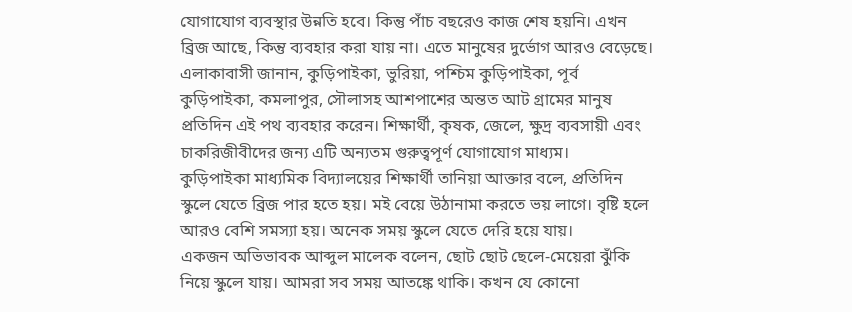যোগাযোগ ব্যবস্থার উন্নতি হবে। কিন্তু পাঁচ বছরেও কাজ শেষ হয়নি। এখন ব্রিজ আছে, কিন্তু ব্যবহার করা যায় না। এতে মানুষের দুর্ভোগ আরও বেড়েছে।
এলাকাবাসী জানান, কুড়িপাইকা, ভুরিয়া, পশ্চিম কুড়িপাইকা, পূর্ব কুড়িপাইকা, কমলাপুর, সৌলাসহ আশপাশের অন্তত আট গ্রামের মানুষ প্রতিদিন এই পথ ব্যবহার করেন। শিক্ষার্থী, কৃষক, জেলে, ক্ষুদ্র ব্যবসায়ী এবং চাকরিজীবীদের জন্য এটি অন্যতম গুরুত্বপূর্ণ যোগাযোগ মাধ্যম।
কুড়িপাইকা মাধ্যমিক বিদ্যালয়ের শিক্ষার্থী তানিয়া আক্তার বলে, প্রতিদিন স্কুলে যেতে ব্রিজ পার হতে হয়। মই বেয়ে উঠানামা করতে ভয় লাগে। বৃষ্টি হলে আরও বেশি সমস্যা হয়। অনেক সময় স্কুলে যেতে দেরি হয়ে যায়।
একজন অভিভাবক আব্দুল মালেক বলেন, ছোট ছোট ছেলে-মেয়েরা ঝুঁকি নিয়ে স্কুলে যায়। আমরা সব সময় আতঙ্কে থাকি। কখন যে কোনো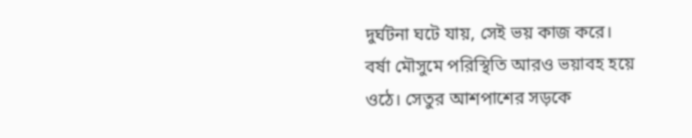দুর্ঘটনা ঘটে যায়, সেই ভয় কাজ করে।
বর্ষা মৌসুমে পরিস্থিতি আরও ভয়াবহ হয়ে ওঠে। সেতুর আশপাশের সড়কে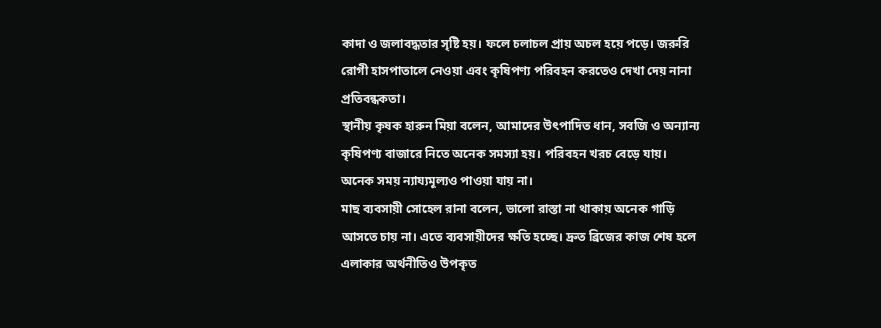কাদা ও জলাবদ্ধতার সৃষ্টি হয়। ফলে চলাচল প্রায় অচল হয়ে পড়ে। জরুরি রোগী হাসপাতালে নেওয়া এবং কৃষিপণ্য পরিবহন করতেও দেখা দেয় নানা প্রতিবন্ধকতা।
স্থানীয় কৃষক হারুন মিয়া বলেন, আমাদের উৎপাদিত ধান, সবজি ও অন্যান্য কৃষিপণ্য বাজারে নিতে অনেক সমস্যা হয়। পরিবহন খরচ বেড়ে যায়। অনেক সময় ন্যায্যমূল্যও পাওয়া যায় না।
মাছ ব্যবসায়ী সোহেল রানা বলেন, ভালো রাস্তা না থাকায় অনেক গাড়ি আসতে চায় না। এতে ব্যবসায়ীদের ক্ষতি হচ্ছে। দ্রুত ব্রিজের কাজ শেষ হলে এলাকার অর্থনীতিও উপকৃত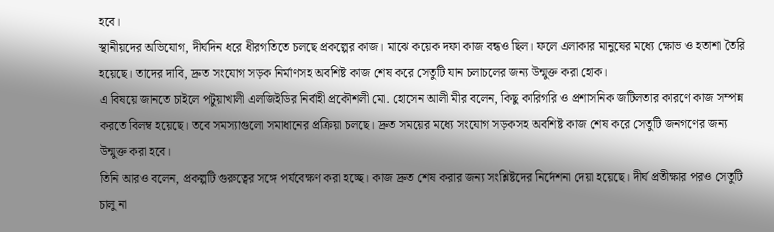হবে।
স্থানীয়দের অভিযোগ, দীর্ঘদিন ধরে ধীরগতিতে চলছে প্রকল্পের কাজ। মাঝে কয়েক দফা কাজ বন্ধও ছিল। ফলে এলাকার মানুষের মধ্যে ক্ষোভ ও হতাশা তৈরি হয়েছে। তাদের দাবি, দ্রুত সংযোগ সড়ক নির্মাণসহ অবশিষ্ট কাজ শেষ করে সেতুটি যান চলাচলের জন্য উন্মুক্ত করা হোক।
এ বিষয়ে জানতে চাইলে পটুয়াখালী এলজিইডির নির্বাহী প্রকৌশলী মো. হোসেন আলী মীর বলেন, কিছু কারিগরি ও প্রশাসনিক জটিলতার কারণে কাজ সম্পন্ন করতে বিলম্ব হয়েছে। তবে সমস্যাগুলো সমাধানের প্রক্রিয়া চলছে। দ্রুত সময়ের মধ্যে সংযোগ সড়কসহ অবশিষ্ট কাজ শেষ করে সেতুটি জনগণের জন্য উন্মুক্ত করা হবে।
তিনি আরও বলেন, প্রকল্পটি গুরুত্বের সঙ্গে পর্যবেক্ষণ করা হচ্ছে। কাজ দ্রুত শেষ করার জন্য সংশ্লিষ্টদের নির্দেশনা দেয়া হয়েছে। দীর্ঘ প্রতীক্ষার পরও সেতুটি চালু না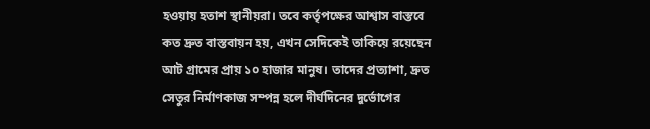হওয়ায় হতাশ স্থানীয়রা। তবে কর্তৃপক্ষের আশ্বাস বাস্তবে কত দ্রুত বাস্তবায়ন হয়, এখন সেদিকেই তাকিয়ে রয়েছেন আট গ্রামের প্রায় ১০ হাজার মানুষ। তাদের প্রত্যাশা, দ্রুত সেতুর নির্মাণকাজ সম্পন্ন হলে দীর্ঘদিনের দুর্ভোগের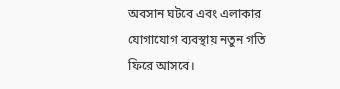অবসান ঘটবে এবং এলাকার যোগাযোগ ব্যবস্থায় নতুন গতি ফিরে আসবে।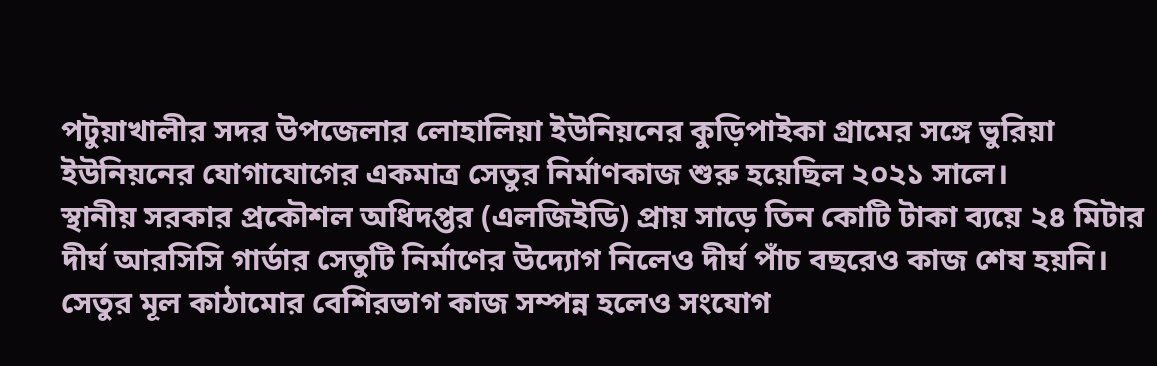পটুয়াখালীর সদর উপজেলার লোহালিয়া ইউনিয়নের কুড়িপাইকা গ্রামের সঙ্গে ভুরিয়া ইউনিয়নের যোগাযোগের একমাত্র সেতুর নির্মাণকাজ শুরু হয়েছিল ২০২১ সালে।
স্থানীয় সরকার প্রকৌশল অধিদপ্তর (এলজিইডি) প্রায় সাড়ে তিন কোটি টাকা ব্যয়ে ২৪ মিটার দীর্ঘ আরসিসি গার্ডার সেতুটি নির্মাণের উদ্যোগ নিলেও দীর্ঘ পাঁচ বছরেও কাজ শেষ হয়নি।
সেতুর মূল কাঠামোর বেশিরভাগ কাজ সম্পন্ন হলেও সংযোগ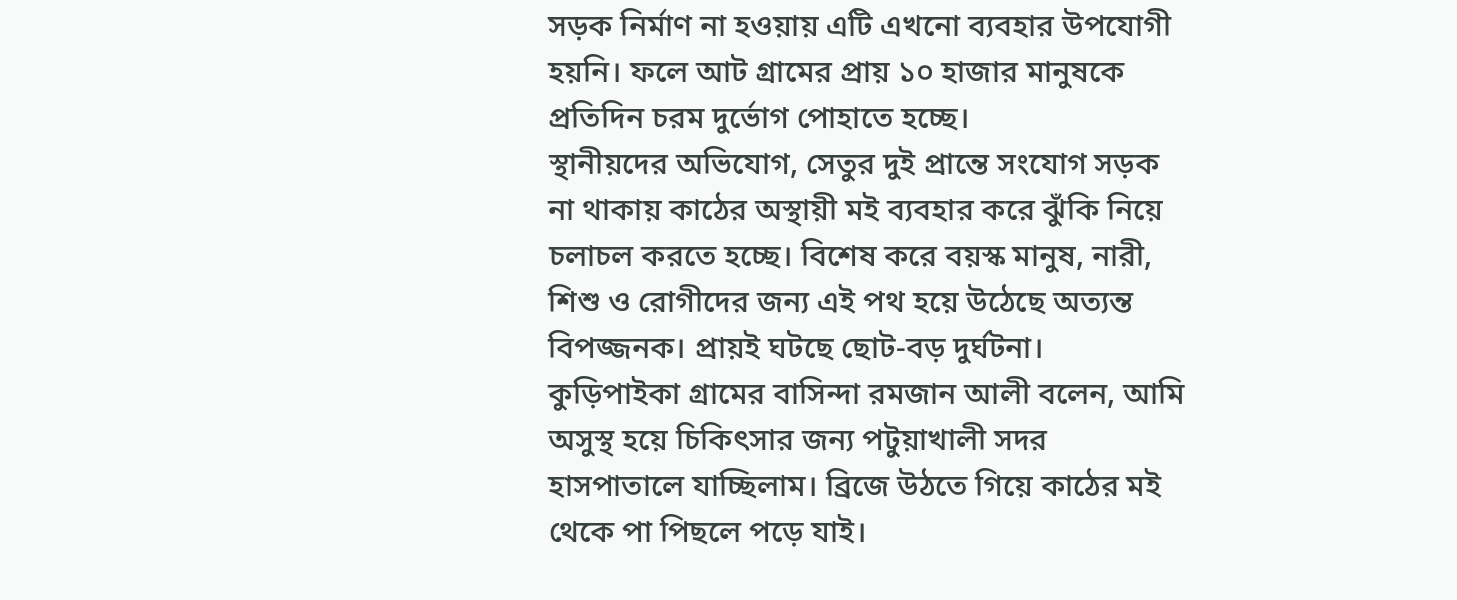সড়ক নির্মাণ না হওয়ায় এটি এখনো ব্যবহার উপযোগী হয়নি। ফলে আট গ্রামের প্রায় ১০ হাজার মানুষকে প্রতিদিন চরম দুর্ভোগ পোহাতে হচ্ছে।
স্থানীয়দের অভিযোগ, সেতুর দুই প্রান্তে সংযোগ সড়ক না থাকায় কাঠের অস্থায়ী মই ব্যবহার করে ঝুঁকি নিয়ে চলাচল করতে হচ্ছে। বিশেষ করে বয়স্ক মানুষ, নারী, শিশু ও রোগীদের জন্য এই পথ হয়ে উঠেছে অত্যন্ত বিপজ্জনক। প্রায়ই ঘটছে ছোট-বড় দুর্ঘটনা।
কুড়িপাইকা গ্রামের বাসিন্দা রমজান আলী বলেন, আমি অসুস্থ হয়ে চিকিৎসার জন্য পটুয়াখালী সদর হাসপাতালে যাচ্ছিলাম। ব্রিজে উঠতে গিয়ে কাঠের মই থেকে পা পিছলে পড়ে যাই।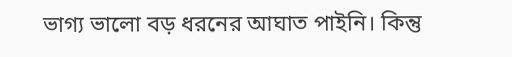ভাগ্য ভালো বড় ধরনের আঘাত পাইনি। কিন্তু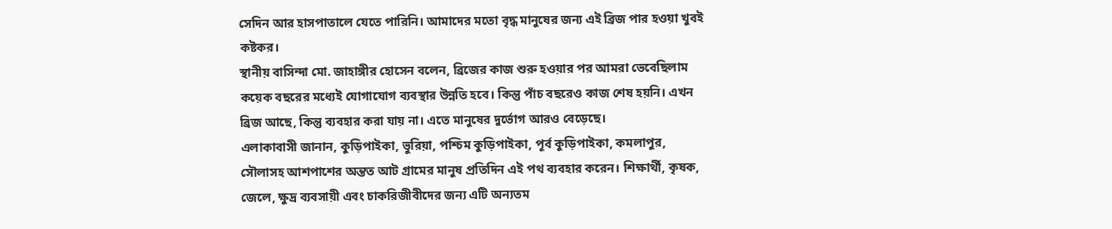সেদিন আর হাসপাতালে যেতে পারিনি। আমাদের মতো বৃদ্ধ মানুষের জন্য এই ব্রিজ পার হওয়া খুবই কষ্টকর।
স্থানীয় বাসিন্দা মো. জাহাঙ্গীর হোসেন বলেন, ব্রিজের কাজ শুরু হওয়ার পর আমরা ভেবেছিলাম কয়েক বছরের মধ্যেই যোগাযোগ ব্যবস্থার উন্নতি হবে। কিন্তু পাঁচ বছরেও কাজ শেষ হয়নি। এখন ব্রিজ আছে, কিন্তু ব্যবহার করা যায় না। এতে মানুষের দুর্ভোগ আরও বেড়েছে।
এলাকাবাসী জানান, কুড়িপাইকা, ভুরিয়া, পশ্চিম কুড়িপাইকা, পূর্ব কুড়িপাইকা, কমলাপুর, সৌলাসহ আশপাশের অন্তত আট গ্রামের মানুষ প্রতিদিন এই পথ ব্যবহার করেন। শিক্ষার্থী, কৃষক, জেলে, ক্ষুদ্র ব্যবসায়ী এবং চাকরিজীবীদের জন্য এটি অন্যতম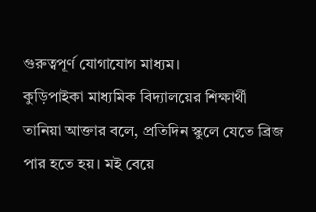গুরুত্বপূর্ণ যোগাযোগ মাধ্যম।
কুড়িপাইকা মাধ্যমিক বিদ্যালয়ের শিক্ষার্থী তানিয়া আক্তার বলে, প্রতিদিন স্কুলে যেতে ব্রিজ পার হতে হয়। মই বেয়ে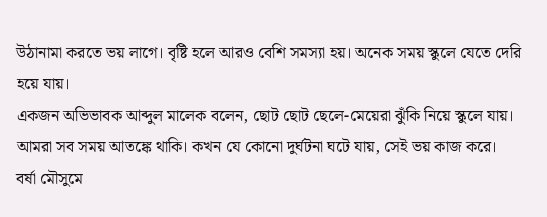উঠানামা করতে ভয় লাগে। বৃষ্টি হলে আরও বেশি সমস্যা হয়। অনেক সময় স্কুলে যেতে দেরি হয়ে যায়।
একজন অভিভাবক আব্দুল মালেক বলেন, ছোট ছোট ছেলে-মেয়েরা ঝুঁকি নিয়ে স্কুলে যায়। আমরা সব সময় আতঙ্কে থাকি। কখন যে কোনো দুর্ঘটনা ঘটে যায়, সেই ভয় কাজ করে।
বর্ষা মৌসুমে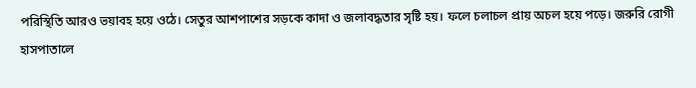পরিস্থিতি আরও ভয়াবহ হয়ে ওঠে। সেতুর আশপাশের সড়কে কাদা ও জলাবদ্ধতার সৃষ্টি হয়। ফলে চলাচল প্রায় অচল হয়ে পড়ে। জরুরি রোগী হাসপাতালে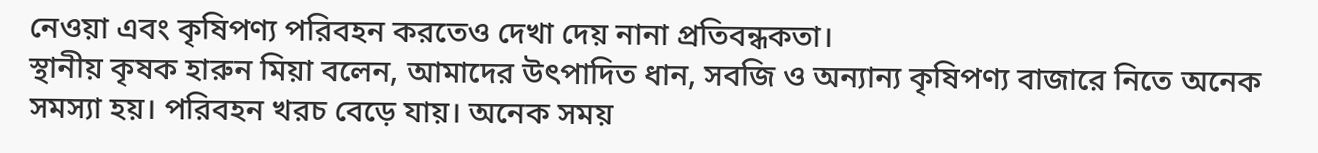নেওয়া এবং কৃষিপণ্য পরিবহন করতেও দেখা দেয় নানা প্রতিবন্ধকতা।
স্থানীয় কৃষক হারুন মিয়া বলেন, আমাদের উৎপাদিত ধান, সবজি ও অন্যান্য কৃষিপণ্য বাজারে নিতে অনেক সমস্যা হয়। পরিবহন খরচ বেড়ে যায়। অনেক সময়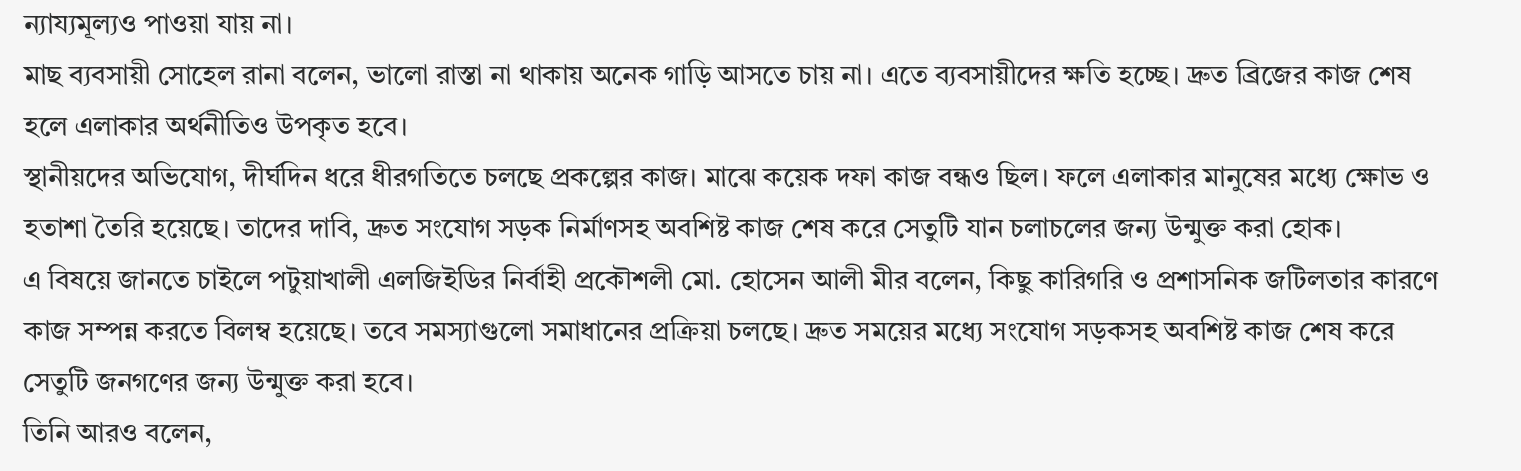ন্যায্যমূল্যও পাওয়া যায় না।
মাছ ব্যবসায়ী সোহেল রানা বলেন, ভালো রাস্তা না থাকায় অনেক গাড়ি আসতে চায় না। এতে ব্যবসায়ীদের ক্ষতি হচ্ছে। দ্রুত ব্রিজের কাজ শেষ হলে এলাকার অর্থনীতিও উপকৃত হবে।
স্থানীয়দের অভিযোগ, দীর্ঘদিন ধরে ধীরগতিতে চলছে প্রকল্পের কাজ। মাঝে কয়েক দফা কাজ বন্ধও ছিল। ফলে এলাকার মানুষের মধ্যে ক্ষোভ ও হতাশা তৈরি হয়েছে। তাদের দাবি, দ্রুত সংযোগ সড়ক নির্মাণসহ অবশিষ্ট কাজ শেষ করে সেতুটি যান চলাচলের জন্য উন্মুক্ত করা হোক।
এ বিষয়ে জানতে চাইলে পটুয়াখালী এলজিইডির নির্বাহী প্রকৌশলী মো. হোসেন আলী মীর বলেন, কিছু কারিগরি ও প্রশাসনিক জটিলতার কারণে কাজ সম্পন্ন করতে বিলম্ব হয়েছে। তবে সমস্যাগুলো সমাধানের প্রক্রিয়া চলছে। দ্রুত সময়ের মধ্যে সংযোগ সড়কসহ অবশিষ্ট কাজ শেষ করে সেতুটি জনগণের জন্য উন্মুক্ত করা হবে।
তিনি আরও বলেন,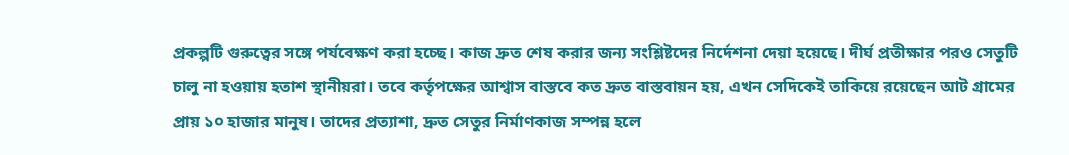প্রকল্পটি গুরুত্বের সঙ্গে পর্যবেক্ষণ করা হচ্ছে। কাজ দ্রুত শেষ করার জন্য সংশ্লিষ্টদের নির্দেশনা দেয়া হয়েছে। দীর্ঘ প্রতীক্ষার পরও সেতুটি চালু না হওয়ায় হতাশ স্থানীয়রা। তবে কর্তৃপক্ষের আশ্বাস বাস্তবে কত দ্রুত বাস্তবায়ন হয়, এখন সেদিকেই তাকিয়ে রয়েছেন আট গ্রামের প্রায় ১০ হাজার মানুষ। তাদের প্রত্যাশা, দ্রুত সেতুর নির্মাণকাজ সম্পন্ন হলে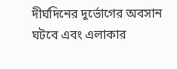দীর্ঘদিনের দুর্ভোগের অবসান ঘটবে এবং এলাকার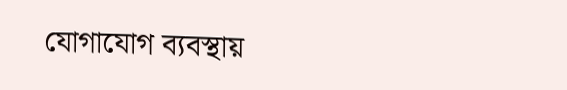যোগাযোগ ব্যবস্থায়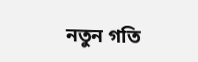নতুন গতি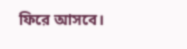ফিরে আসবে।